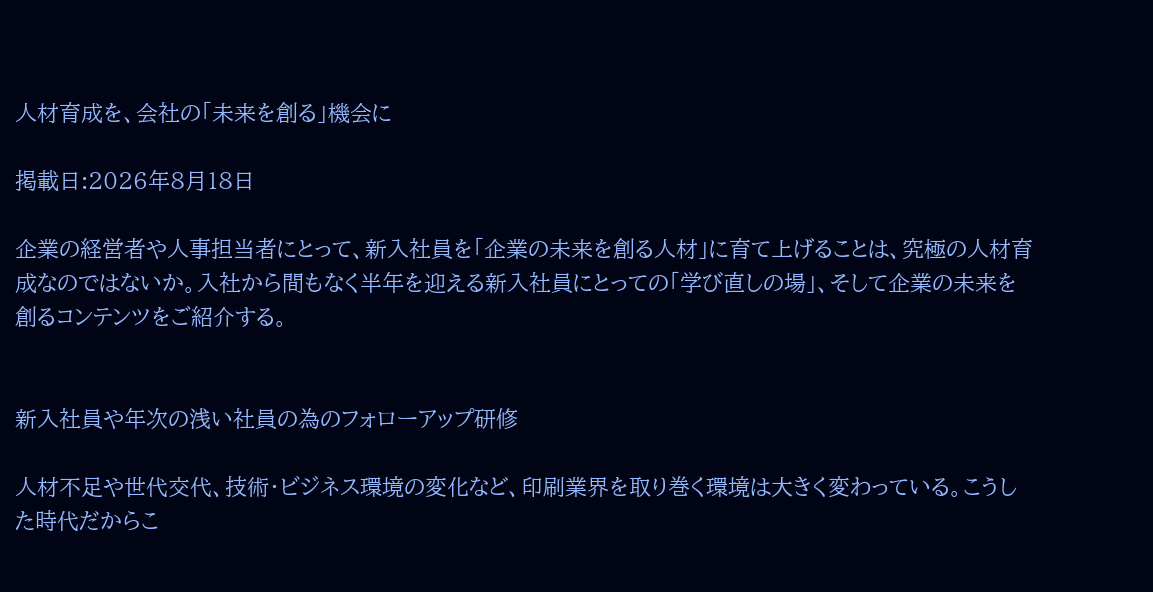人材育成を、会社の「未来を創る」機会に

掲載日:2026年8月18日

企業の経営者や人事担当者にとって、新入社員を「企業の未来を創る人材」に育て上げることは、究極の人材育成なのではないか。入社から間もなく半年を迎える新入社員にとっての「学び直しの場」、そして企業の未来を創るコンテンツをご紹介する。


新入社員や年次の浅い社員の為のフォローアップ研修

人材不足や世代交代、技術・ビジネス環境の変化など、印刷業界を取り巻く環境は大きく変わっている。こうした時代だからこ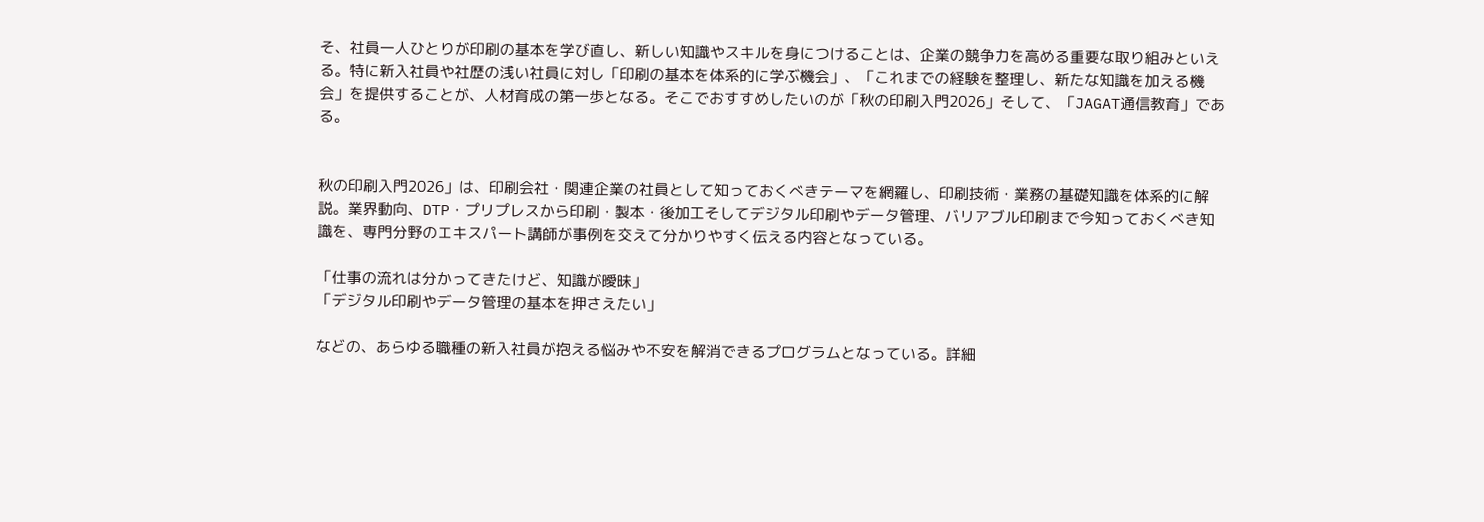そ、社員一人ひとりが印刷の基本を学び直し、新しい知識やスキルを身につけることは、企業の競争力を高める重要な取り組みといえる。特に新入社員や社歴の浅い社員に対し「印刷の基本を体系的に学ぶ機会」、「これまでの経験を整理し、新たな知識を加える機会」を提供することが、人材育成の第一歩となる。そこでおすすめしたいのが「秋の印刷入門2026」そして、「JAGAT通信教育」である。


秋の印刷入門2026」は、印刷会社・関連企業の社員として知っておくべきテーマを網羅し、印刷技術・業務の基礎知識を体系的に解説。業界動向、DTP・プリプレスから印刷・製本・後加工そしてデジタル印刷やデータ管理、バリアブル印刷まで今知っておくべき知識を、専門分野のエキスパート講師が事例を交えて分かりやすく伝える内容となっている。

「仕事の流れは分かってきたけど、知識が曖昧」
「デジタル印刷やデータ管理の基本を押さえたい」

などの、あらゆる職種の新入社員が抱える悩みや不安を解消できるプログラムとなっている。詳細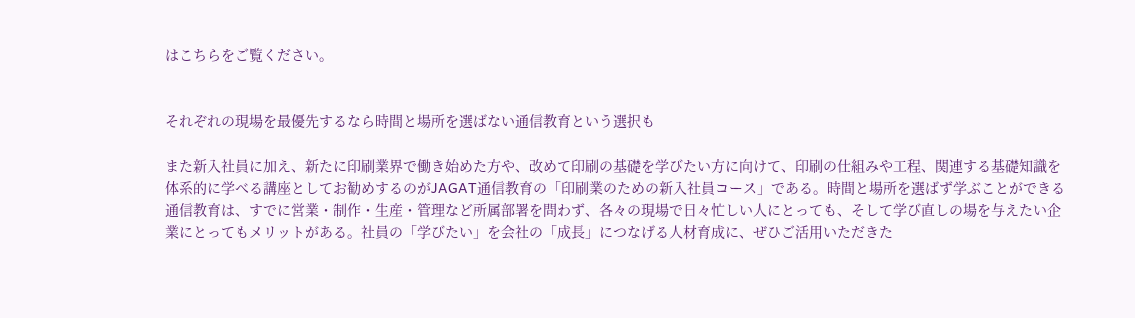はこちらをご覧ください。


それぞれの現場を最優先するなら時間と場所を選ばない通信教育という選択も

また新入社員に加え、新たに印刷業界で働き始めた方や、改めて印刷の基礎を学びたい方に向けて、印刷の仕組みや工程、関連する基礎知識を体系的に学べる講座としてお勧めするのがJAGAT通信教育の「印刷業のための新入社員コース」である。時間と場所を選ばず学ぶことができる通信教育は、すでに営業・制作・生産・管理など所属部署を問わず、各々の現場で日々忙しい人にとっても、そして学び直しの場を与えたい企業にとってもメリットがある。社員の「学びたい」を会社の「成長」につなげる人材育成に、ぜひご活用いただきた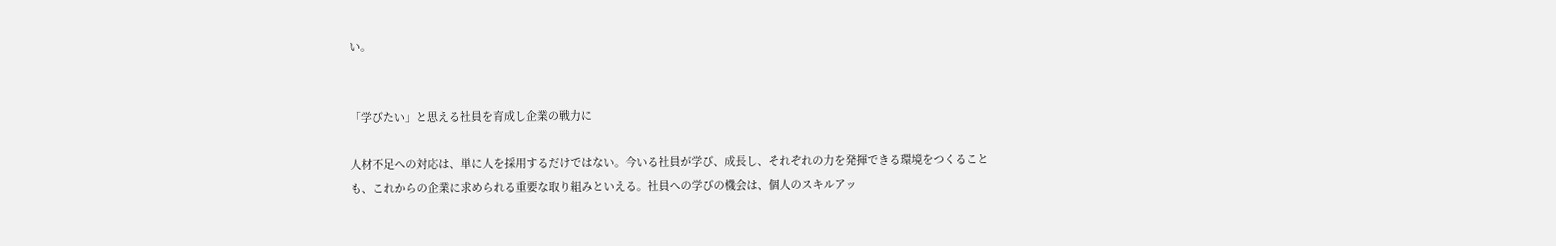い。


「学びたい」と思える社員を育成し企業の戦力に

人材不足への対応は、単に人を採用するだけではない。今いる社員が学び、成長し、それぞれの力を発揮できる環境をつくることも、これからの企業に求められる重要な取り組みといえる。社員への学びの機会は、個人のスキルアッ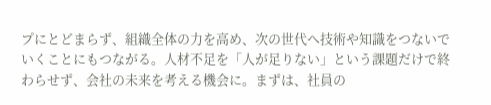プにとどまらず、組織全体の力を高め、次の世代へ技術や知識をつないでいくことにもつながる。人材不足を「人が足りない」という課題だけで終わらせず、会社の未来を考える機会に。まずは、社員の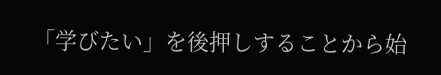「学びたい」を後押しすることから始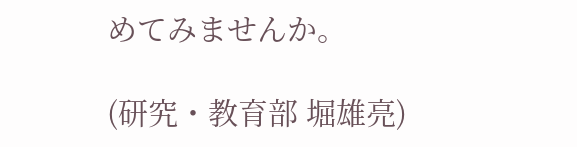めてみませんか。

(研究・教育部 堀雄亮)